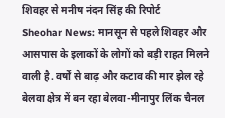शिवहर से मनीष नंदन सिंह की रिपोर्ट
Sheohar News: मानसून से पहले शिवहर और आसपास के इलाकों के लोगों को बड़ी राहत मिलने वाली है. वर्षों से बाढ़ और कटाव की मार झेल रहे बेलवा क्षेत्र में बन रहा बेलवा-मीनापुर लिंक चैनल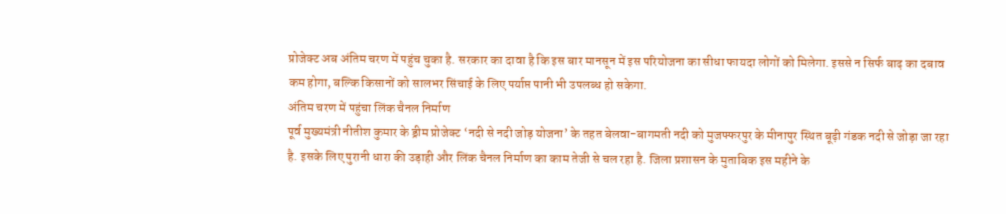प्रोजेक्ट अब अंतिम चरण में पहुंच चुका है. सरकार का दावा है कि इस बार मानसून में इस परियोजना का सीधा फायदा लोगों को मिलेगा. इससे न सिर्फ बाढ़ का दबाव कम होगा, बल्कि किसानों को सालभर सिंचाई के लिए पर्याप्त पानी भी उपलब्ध हो सकेगा.
अंतिम चरण में पहुंचा लिंक चैनल निर्माण
पूर्व मुख्यमंत्री नीतीश कुमार के ड्रीम प्रोजेक्ट ‘नदी से नदी जोड़ योजना’ के तहत बेलवा-बागमती नदी को मुजफ्फरपुर के मीनापुर स्थित बूढ़ी गंडक नदी से जोड़ा जा रहा है. इसके लिए पुरानी धारा की उड़ाही और लिंक चैनल निर्माण का काम तेजी से चल रहा है. जिला प्रशासन के मुताबिक इस महीने के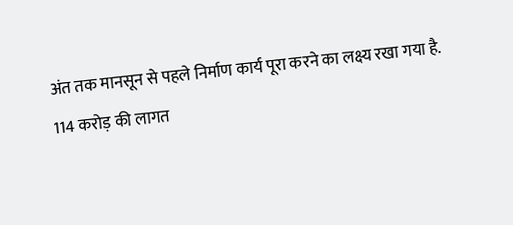अंत तक मानसून से पहले निर्माण कार्य पूरा करने का लक्ष्य रखा गया है.
114 करोड़ की लागत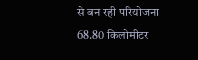से बन रही परियोजना
68.80 किलोमीटर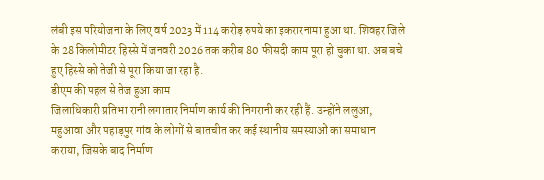लंबी इस परियोजना के लिए वर्ष 2023 में 114 करोड़ रुपये का इकरारनामा हुआ था. शिवहर जिले के 28 किलोमीटर हिस्से में जनवरी 2026 तक करीब 80 फीसदी काम पूरा हो चुका था. अब बचे हुए हिस्से को तेजी से पूरा किया जा रहा है.
डीएम की पहल से तेज हुआ काम
जिलाधिकारी प्रतिभा रानी लगातार निर्माण कार्य की निगरानी कर रही हैं. उन्होंने ललुआ, महुआवा और पहाड़पुर गांव के लोगों से बातचीत कर कई स्थानीय समस्याओं का समाधान कराया, जिसके बाद निर्माण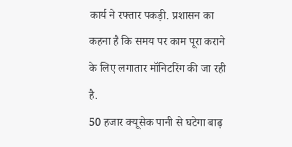कार्य ने रफ्तार पकड़ी. प्रशासन का कहना है कि समय पर काम पूरा कराने के लिए लगातार मॉनिटरिंग की जा रही है.
50 हजार क्यूसेक पानी से घटेगा बाढ़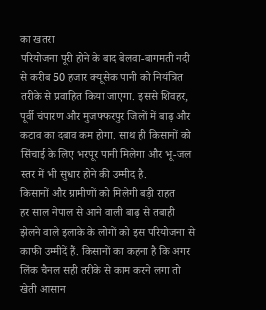का खतरा
परियोजना पूरी होने के बाद बेलवा-बागमती नदी से करीब 50 हजार क्यूसेक पानी को नियंत्रित तरीके से प्रवाहित किया जाएगा. इससे शिवहर, पूर्वी चंपारण और मुजफ्फरपुर जिलों में बाढ़ और कटाव का दबाव कम होगा. साथ ही किसानों को सिंचाई के लिए भरपूर पानी मिलेगा और भू-जल स्तर में भी सुधार होने की उम्मीद है.
किसानों और ग्रामीणों को मिलेगी बड़ी राहत
हर साल नेपाल से आने वाली बाढ़ से तबाही झेलने वाले इलाके के लोगों को इस परियोजना से काफी उम्मीदें हैं. किसानों का कहना है कि अगर लिंक चैनल सही तरीके से काम करने लगा तो खेती आसान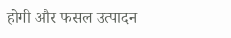होगी और फसल उत्पादन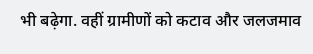भी बढ़ेगा. वहीं ग्रामीणों को कटाव और जलजमाव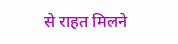से राहत मिलने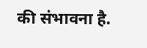की संभावना है.